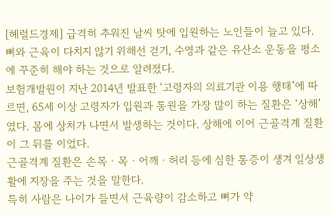[헤럴드경제] 급격히 추워진 날씨 탓에 입원하는 노인들이 늘고 있다. 뼈와 근육이 다치지 않기 위해선 걷기, 수영과 같은 유산소 운동을 평소에 꾸준히 해야 하는 것으로 알려졌다.
보험개발원이 지난 2014년 발표한 ‘고령자의 의료기관 이용 행태’에 따르면, 65세 이상 고령자가 입원과 통원을 가장 많이 하는 질환은 ‘상해’였다. 몸에 상처가 나면서 발생하는 것이다. 상해에 이어 근골격계 질환이 그 뒤를 이었다.
근골격계 질환은 손목ㆍ목ㆍ어깨ㆍ허리 등에 심한 통증이 생겨 일상생활에 지장을 주는 것을 말한다.
특히 사람은 나이가 들면서 근육량이 감소하고 뼈가 약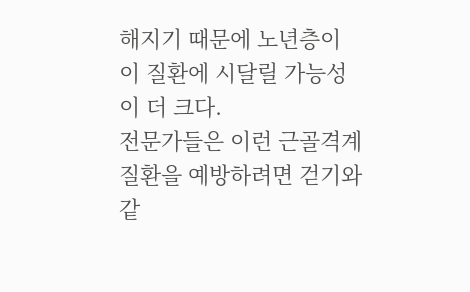해지기 때문에 노년층이 이 질환에 시달릴 가능성이 더 크다.
전문가들은 이런 근골격계 질환을 예방하려면 걷기와 같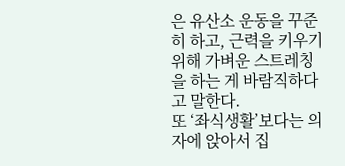은 유산소 운동을 꾸준히 하고, 근력을 키우기 위해 가벼운 스트레칭을 하는 게 바람직하다고 말한다.
또 ‘좌식생활’보다는 의자에 앉아서 집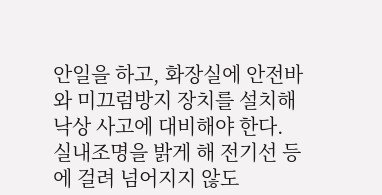안일을 하고, 화장실에 안전바와 미끄럼방지 장치를 설치해 낙상 사고에 대비해야 한다.
실내조명을 밝게 해 전기선 등에 걸려 넘어지지 않도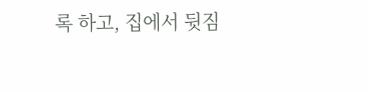록 하고, 집에서 뒷짐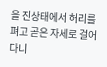을 진상태에서 허리를 펴고 곧은 자세로 걸어 다니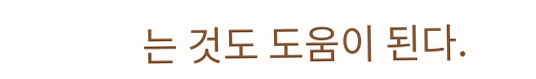는 것도 도움이 된다.